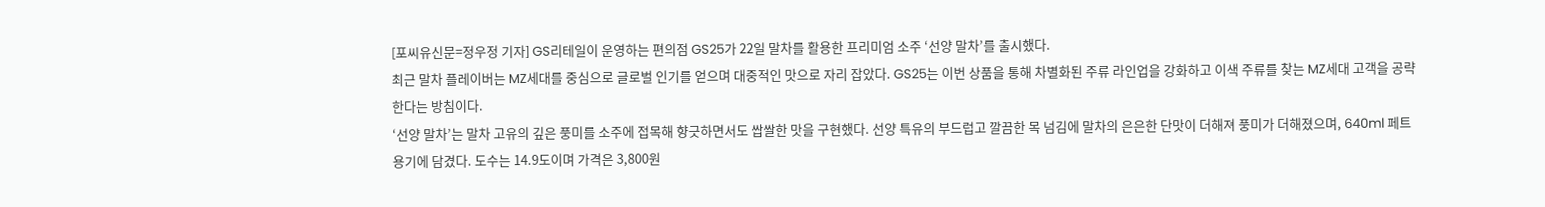[포씨유신문=정우정 기자] GS리테일이 운영하는 편의점 GS25가 22일 말차를 활용한 프리미엄 소주 ‘선양 말차’를 출시했다.
최근 말차 플레이버는 MZ세대를 중심으로 글로벌 인기를 얻으며 대중적인 맛으로 자리 잡았다. GS25는 이번 상품을 통해 차별화된 주류 라인업을 강화하고 이색 주류를 찾는 MZ세대 고객을 공략한다는 방침이다.
‘선양 말차’는 말차 고유의 깊은 풍미를 소주에 접목해 향긋하면서도 쌉쌀한 맛을 구현했다. 선양 특유의 부드럽고 깔끔한 목 넘김에 말차의 은은한 단맛이 더해져 풍미가 더해졌으며, 640ml 페트 용기에 담겼다. 도수는 14.9도이며 가격은 3,800원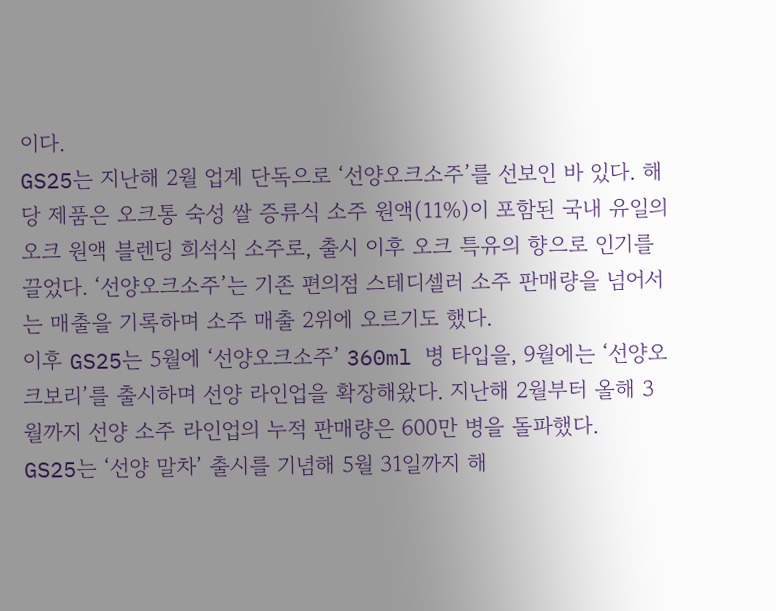이다.
GS25는 지난해 2월 업계 단독으로 ‘선양오크소주’를 선보인 바 있다. 해당 제품은 오크통 숙성 쌀 증류식 소주 원액(11%)이 포함된 국내 유일의 오크 원액 블렌딩 희석식 소주로, 출시 이후 오크 특유의 향으로 인기를 끌었다. ‘선양오크소주’는 기존 편의점 스테디셀러 소주 판매량을 넘어서는 매출을 기록하며 소주 매출 2위에 오르기도 했다.
이후 GS25는 5월에 ‘선양오크소주’ 360ml 병 타입을, 9월에는 ‘선양오크보리’를 출시하며 선양 라인업을 확장해왔다. 지난해 2월부터 올해 3월까지 선양 소주 라인업의 누적 판매량은 600만 병을 돌파했다.
GS25는 ‘선양 말차’ 출시를 기념해 5월 31일까지 해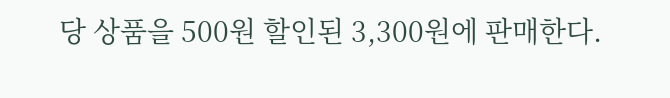당 상품을 500원 할인된 3,300원에 판매한다.